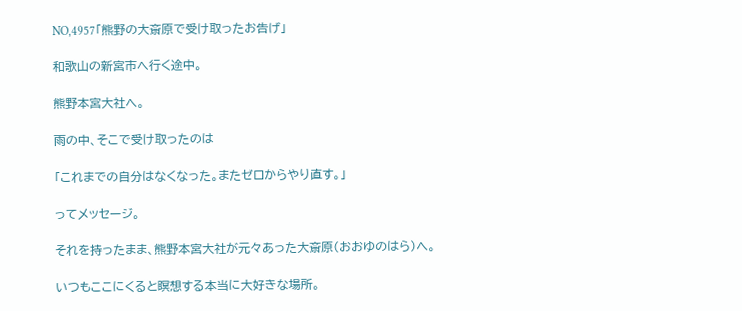NO,4957「熊野の大斎原で受け取ったお告げ」

和歌山の新宮市へ行く途中。

熊野本宮大社へ。

雨の中、そこで受け取ったのは

「これまでの自分はなくなった。またゼロからやり直す。」

ってメッセージ。

それを持ったまま、熊野本宮大社が元々あった大斎原(おおゆのはら)へ。

いつもここにくると瞑想する本当に大好きな場所。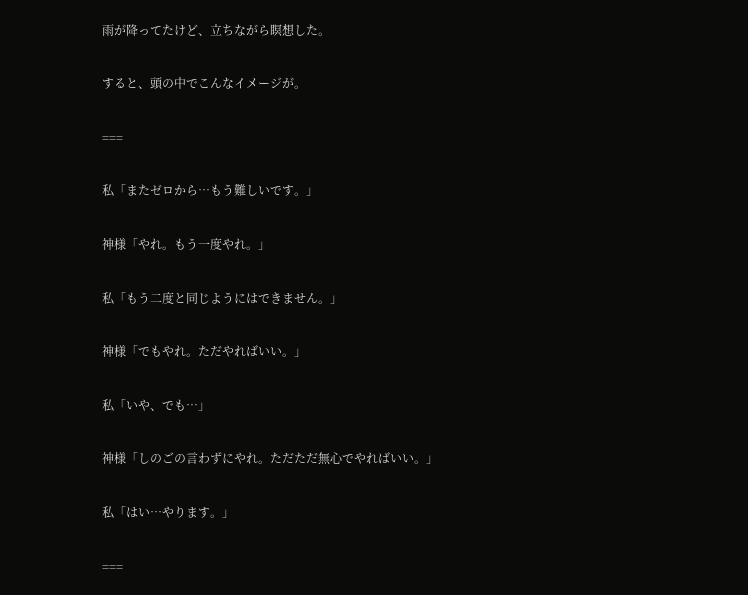雨が降ってたけど、立ちながら瞑想した。

すると、頭の中でこんなイメージが。

===

私「またゼロから…もう難しいです。」

神様「やれ。もう一度やれ。」

私「もう二度と同じようにはできません。」

神様「でもやれ。ただやればいい。」

私「いや、でも…」

神様「しのごの言わずにやれ。ただただ無心でやればいい。」

私「はい…やります。」

===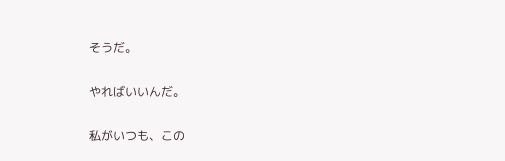そうだ。

やればいいんだ。

私がいつも、この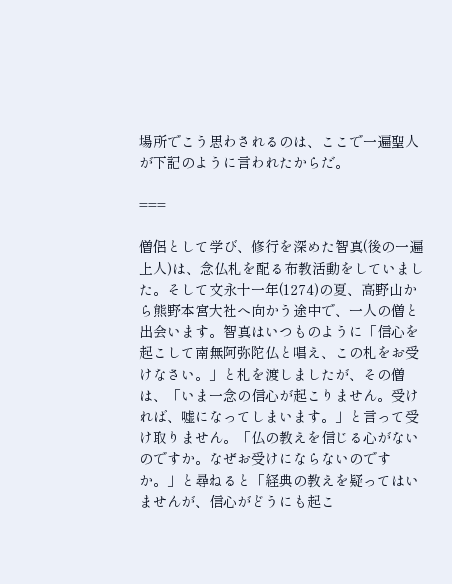場所でこう思わされるのは、ここで一遍聖人が下記のように言われたからだ。

===

僧侶として学び、修行を深めた智真(後の一遍上人)は、念仏札を配る布教活動をしていました。そして文永十一年(1274)の夏、高野山から熊野本宮大社へ向かう途中で、一人の僧と出会います。智真はいつものように「信心を起こして南無阿弥陀仏と唱え、この札をお受けなさい。」と札を渡しましたが、その僧は、「いま一念の信心が起こりません。受ければ、嘘になってしまいます。」と言って受け取りません。「仏の教えを信じる心がないのですか。なぜお受けにならないのですか。」と尋ねると「経典の教えを疑ってはいませんが、信心がどうにも起こ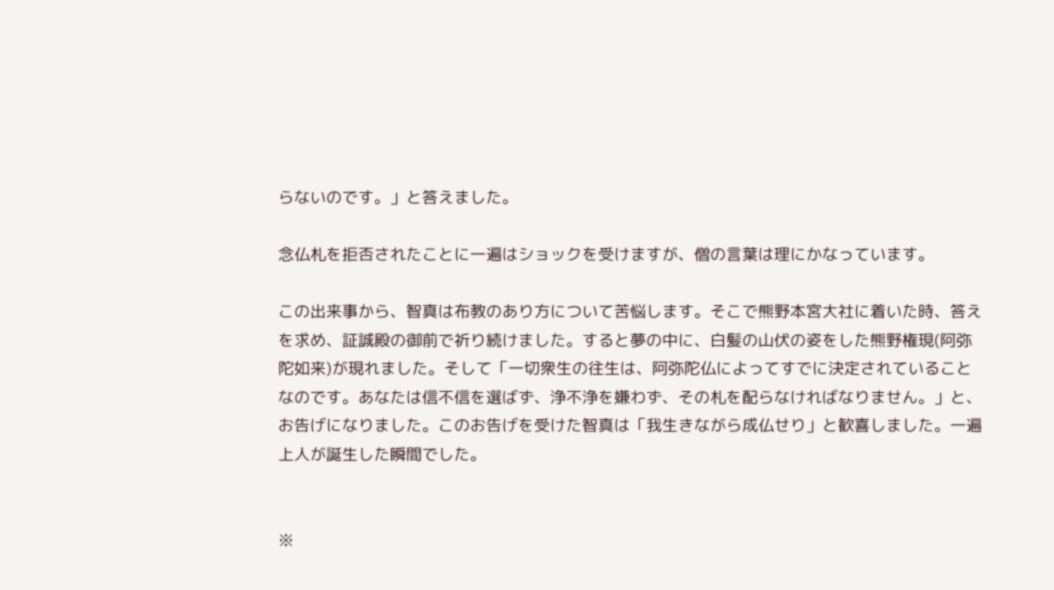らないのです。」と答えました。

念仏札を拒否されたことに一遍はショックを受けますが、僧の言葉は理にかなっています。

この出来事から、智真は布教のあり方について苦悩します。そこで熊野本宮大社に着いた時、答えを求め、証誠殿の御前で祈り続けました。すると夢の中に、白髪の山伏の姿をした熊野権現(阿弥陀如来)が現れました。そして「一切衆生の往生は、阿弥陀仏によってすでに決定されていることなのです。あなたは信不信を選ばず、浄不浄を嫌わず、その札を配らなければなりません。」と、お告げになりました。このお告げを受けた智真は「我生きながら成仏せり」と歓喜しました。一遍上人が誕生した瞬間でした。


※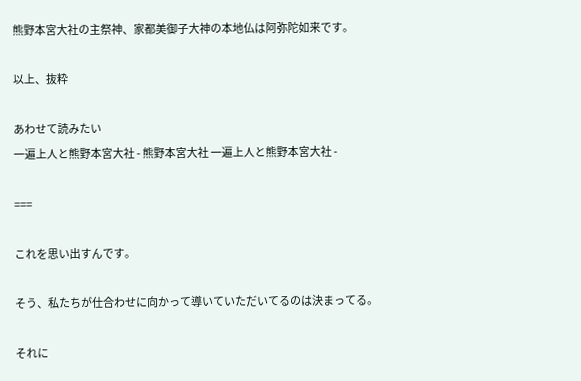熊野本宮大社の主祭神、家都美御子大神の本地仏は阿弥陀如来です。

以上、抜粋

あわせて読みたい
一遍上人と熊野本宮大社 - 熊野本宮大社 一遍上人と熊野本宮大社 -

===

これを思い出すんです。

そう、私たちが仕合わせに向かって導いていただいてるのは決まってる。

それに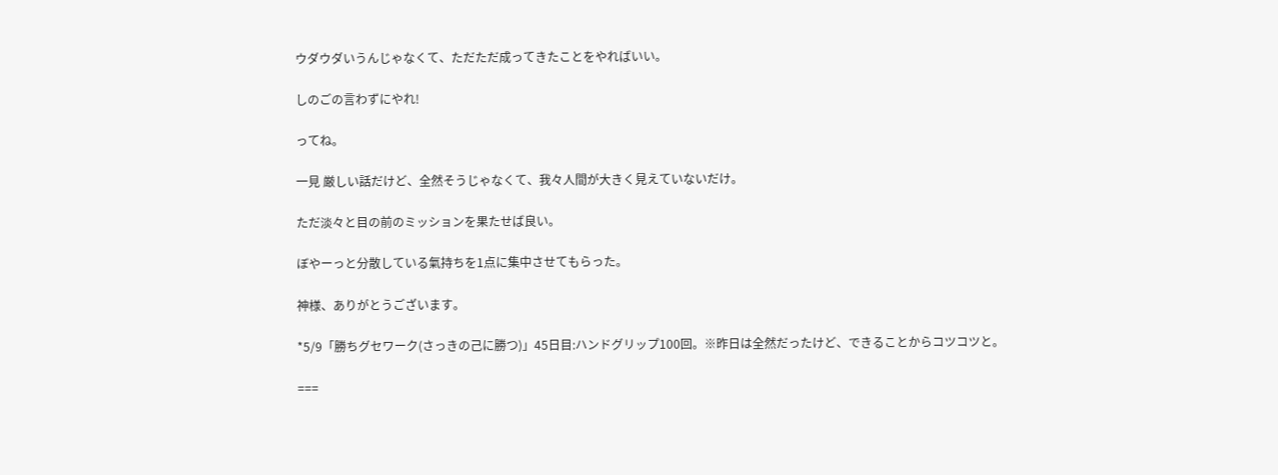ウダウダいうんじゃなくて、ただただ成ってきたことをやればいい。

しのごの言わずにやれ!

ってね。

一見 厳しい話だけど、全然そうじゃなくて、我々人間が大きく見えていないだけ。

ただ淡々と目の前のミッションを果たせば良い。

ぼやーっと分散している氣持ちを1点に集中させてもらった。

神様、ありがとうございます。

*5/9「勝ちグセワーク(さっきの己に勝つ)」45日目:ハンドグリップ100回。※昨日は全然だったけど、できることからコツコツと。

===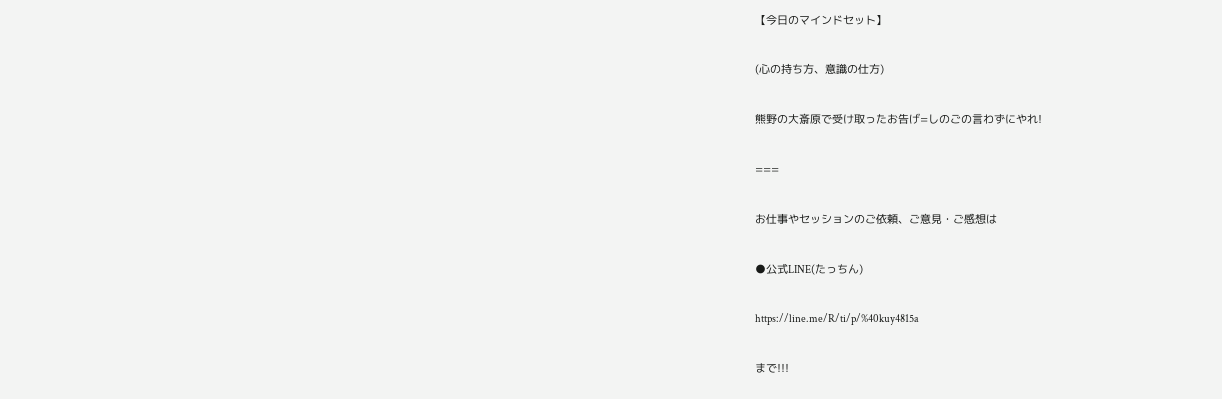【今日のマインドセット】

(心の持ち方、意識の仕方)

熊野の大斎原で受け取ったお告げ=しのごの言わずにやれ!

===

お仕事やセッションのご依頼、ご意見・ご感想は

●公式LINE(たっちん)

https://line.me/R/ti/p/%40kuy4815a

まで!!!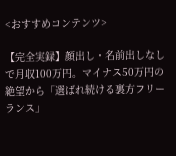<おすすめコンテンツ>

【完全実録】顔出し・名前出しなしで月収100万円。マイナス50万円の絶望から「選ばれ続ける裏方フリーランス」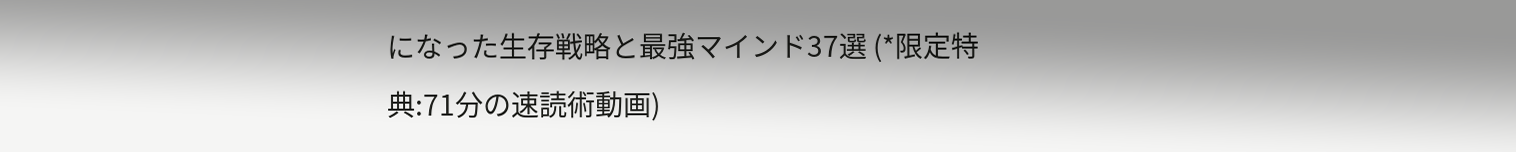になった生存戦略と最強マインド37選 (*限定特典:71分の速読術動画)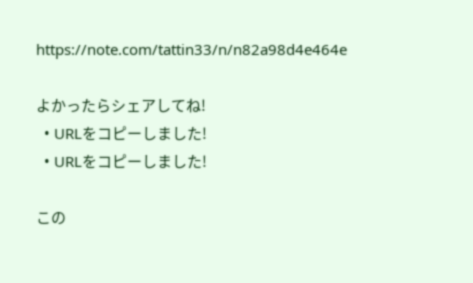https://note.com/tattin33/n/n82a98d4e464e

よかったらシェアしてね!
  • URLをコピーしました!
  • URLをコピーしました!

この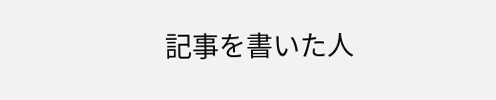記事を書いた人